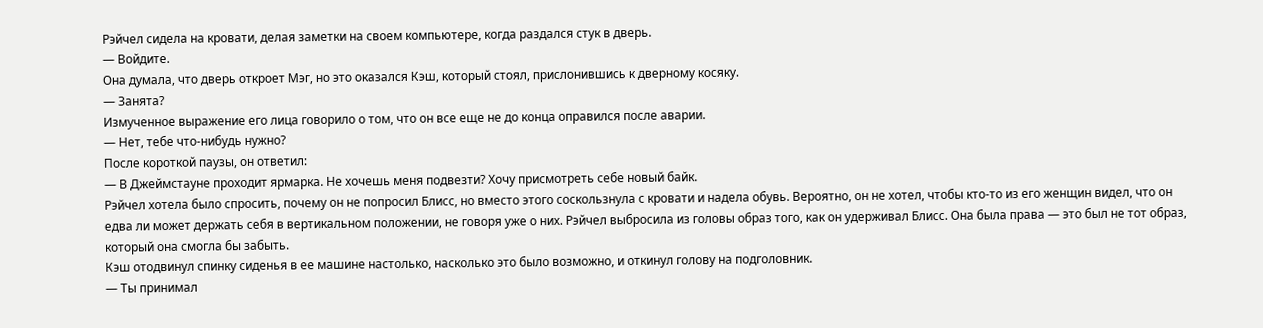Рэйчел сидела на кровати, делая заметки на своем компьютере, когда раздался стук в дверь.
— Войдите.
Она думала, что дверь откроет Мэг, но это оказался Кэш, который стоял, прислонившись к дверному косяку.
— Занята?
Измученное выражение его лица говорило о том, что он все еще не до конца оправился после аварии.
— Нет, тебе что-нибудь нужно?
После короткой паузы, он ответил:
— В Джеймстауне проходит ярмарка. Не хочешь меня подвезти? Хочу присмотреть себе новый байк.
Рэйчел хотела было спросить, почему он не попросил Блисс, но вместо этого соскользнула с кровати и надела обувь. Вероятно, он не хотел, чтобы кто-то из его женщин видел, что он едва ли может держать себя в вертикальном положении, не говоря уже о них. Рэйчел выбросила из головы образ того, как он удерживал Блисс. Она была права — это был не тот образ, который она смогла бы забыть.
Кэш отодвинул спинку сиденья в ее машине настолько, насколько это было возможно, и откинул голову на подголовник.
— Ты принимал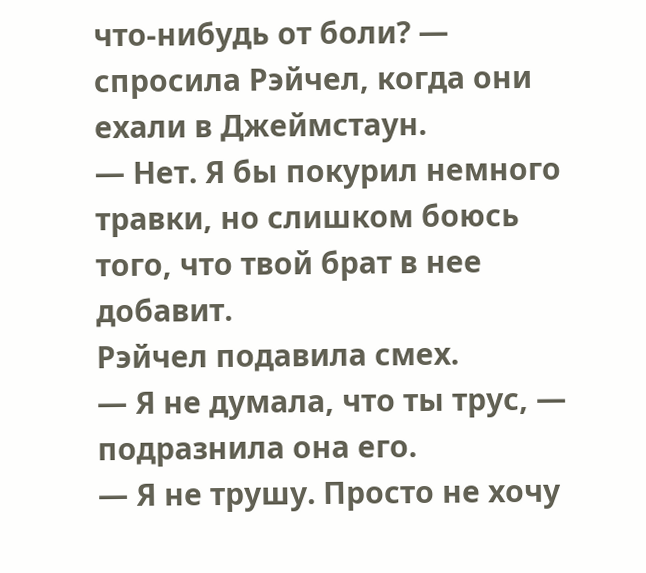что-нибудь от боли? — спросила Рэйчел, когда они ехали в Джеймстаун.
— Нет. Я бы покурил немного травки, но слишком боюсь того, что твой брат в нее добавит.
Рэйчел подавила смех.
— Я не думала, что ты трус, — подразнила она его.
— Я не трушу. Просто не хочу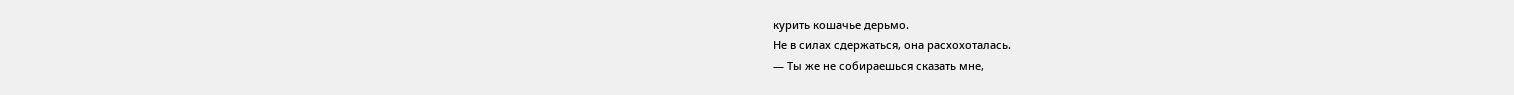курить кошачье дерьмо.
Не в силах сдержаться, она расхохоталась.
— Ты же не собираешься сказать мне,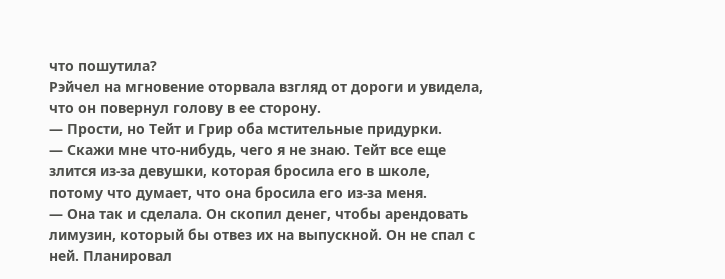что пошутила?
Рэйчел на мгновение оторвала взгляд от дороги и увидела, что он повернул голову в ее сторону.
— Прости, но Тейт и Грир оба мстительные придурки.
— Скажи мне что-нибудь, чего я не знаю. Тейт все еще злится из-за девушки, которая бросила его в школе, потому что думает, что она бросила его из-за меня.
— Она так и сделала. Он скопил денег, чтобы арендовать лимузин, который бы отвез их на выпускной. Он не спал с ней. Планировал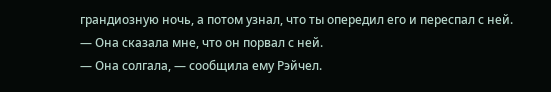грандиозную ночь, а потом узнал, что ты опередил его и переспал с ней.
— Она сказала мне, что он порвал с ней.
— Она солгала, — сообщила ему Рэйчел.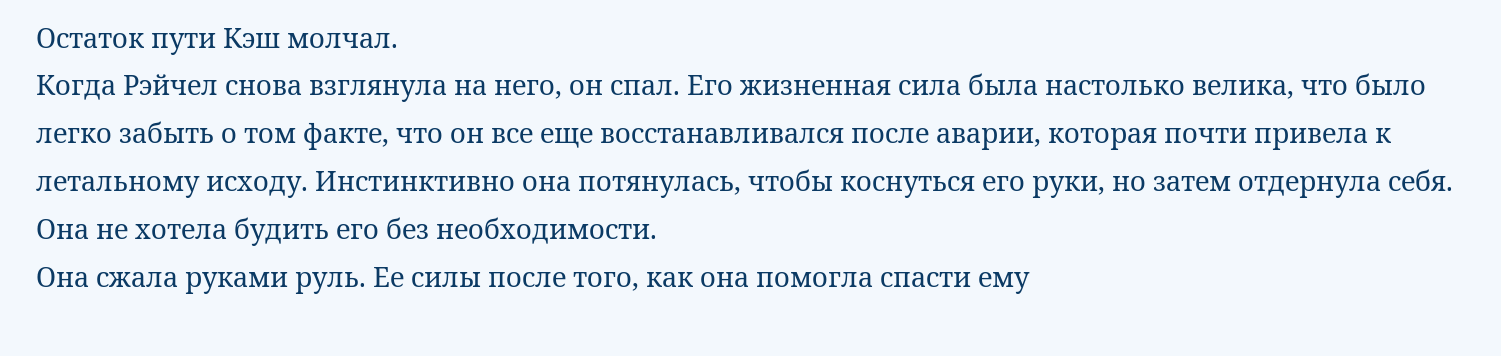Остаток пути Кэш молчал.
Когда Рэйчел снова взглянула на него, он спал. Его жизненная сила была настолько велика, что было легко забыть о том факте, что он все еще восстанавливался после аварии, которая почти привела к летальному исходу. Инстинктивно она потянулась, чтобы коснуться его руки, но затем отдернула себя. Она не хотела будить его без необходимости.
Она сжала руками руль. Ее силы после того, как она помогла спасти ему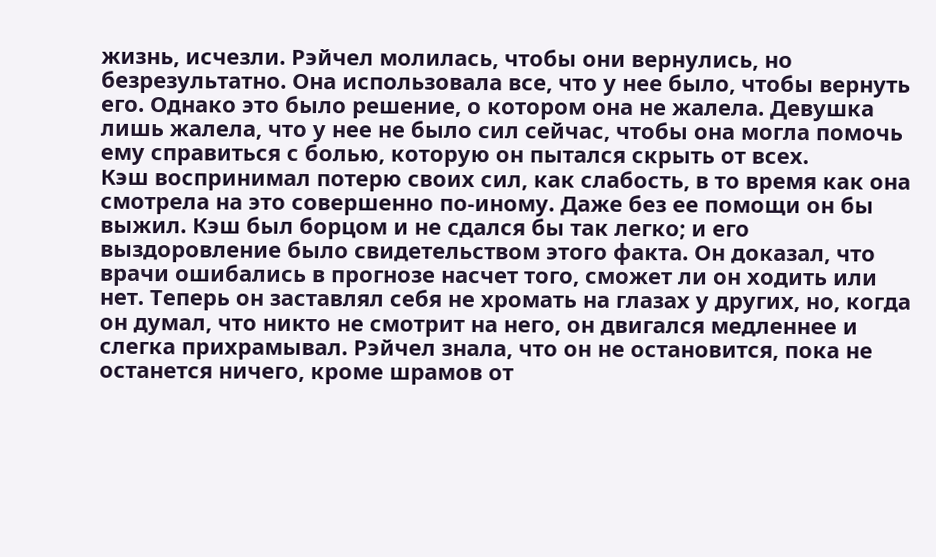жизнь, исчезли. Рэйчел молилась, чтобы они вернулись, но безрезультатно. Она использовала все, что у нее было, чтобы вернуть его. Однако это было решение, о котором она не жалела. Девушка лишь жалела, что у нее не было сил сейчас, чтобы она могла помочь ему справиться с болью, которую он пытался скрыть от всех.
Кэш воспринимал потерю своих сил, как слабость, в то время как она смотрела на это совершенно по-иному. Даже без ее помощи он бы выжил. Кэш был борцом и не сдался бы так легко; и его выздоровление было свидетельством этого факта. Он доказал, что врачи ошибались в прогнозе насчет того, сможет ли он ходить или нет. Теперь он заставлял себя не хромать на глазах у других, но, когда он думал, что никто не смотрит на него, он двигался медленнее и слегка прихрамывал. Рэйчел знала, что он не остановится, пока не останется ничего, кроме шрамов от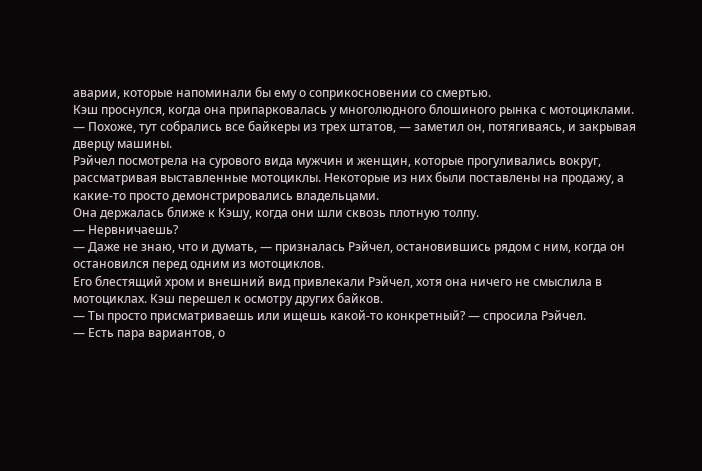аварии, которые напоминали бы ему о соприкосновении со смертью.
Кэш проснулся, когда она припарковалась у многолюдного блошиного рынка с мотоциклами.
— Похоже, тут собрались все байкеры из трех штатов, — заметил он, потягиваясь, и закрывая дверцу машины.
Рэйчел посмотрела на сурового вида мужчин и женщин, которые прогуливались вокруг, рассматривая выставленные мотоциклы. Некоторые из них были поставлены на продажу, а какие-то просто демонстрировались владельцами.
Она держалась ближе к Кэшу, когда они шли сквозь плотную толпу.
— Нервничаешь?
— Даже не знаю, что и думать, — призналась Рэйчел, остановившись рядом с ним, когда он остановился перед одним из мотоциклов.
Его блестящий хром и внешний вид привлекали Рэйчел, хотя она ничего не смыслила в мотоциклах. Кэш перешел к осмотру других байков.
— Ты просто присматриваешь или ищешь какой-то конкретный? — спросила Рэйчел.
— Есть пара вариантов, о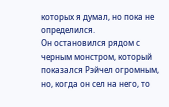которых я думал, но пока не определился.
Он остановился рядом с черным монстром, который показался Рэйчел огромным, но, когда он сел на него, то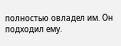полностью овладел им. Он подходил ему.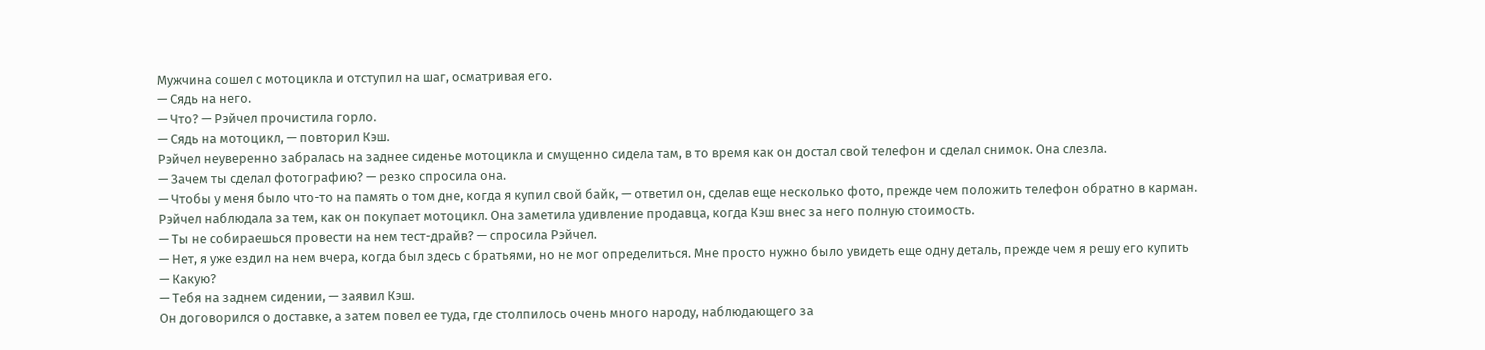Мужчина сошел с мотоцикла и отступил на шаг, осматривая его.
— Сядь на него.
— Что? — Рэйчел прочистила горло.
— Сядь на мотоцикл, — повторил Кэш.
Рэйчел неуверенно забралась на заднее сиденье мотоцикла и смущенно сидела там, в то время как он достал свой телефон и сделал снимок. Она слезла.
— Зачем ты сделал фотографию? — резко спросила она.
— Чтобы у меня было что-то на память о том дне, когда я купил свой байк, — ответил он, сделав еще несколько фото, прежде чем положить телефон обратно в карман.
Рэйчел наблюдала за тем, как он покупает мотоцикл. Она заметила удивление продавца, когда Кэш внес за него полную стоимость.
— Ты не собираешься провести на нем тест-драйв? — спросила Рэйчел.
— Нет, я уже ездил на нем вчера, когда был здесь с братьями, но не мог определиться. Мне просто нужно было увидеть еще одну деталь, прежде чем я решу его купить
— Какую?
— Тебя на заднем сидении, — заявил Кэш.
Он договорился о доставке, а затем повел ее туда, где столпилось очень много народу, наблюдающего за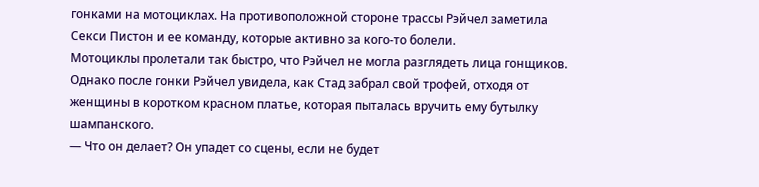гонками на мотоциклах. На противоположной стороне трассы Рэйчел заметила Секси Пистон и ее команду, которые активно за кого-то болели.
Мотоциклы пролетали так быстро, что Рэйчел не могла разглядеть лица гонщиков. Однако после гонки Рэйчел увидела, как Стад забрал свой трофей, отходя от женщины в коротком красном платье, которая пыталась вручить ему бутылку шампанского.
— Что он делает? Он упадет со сцены, если не будет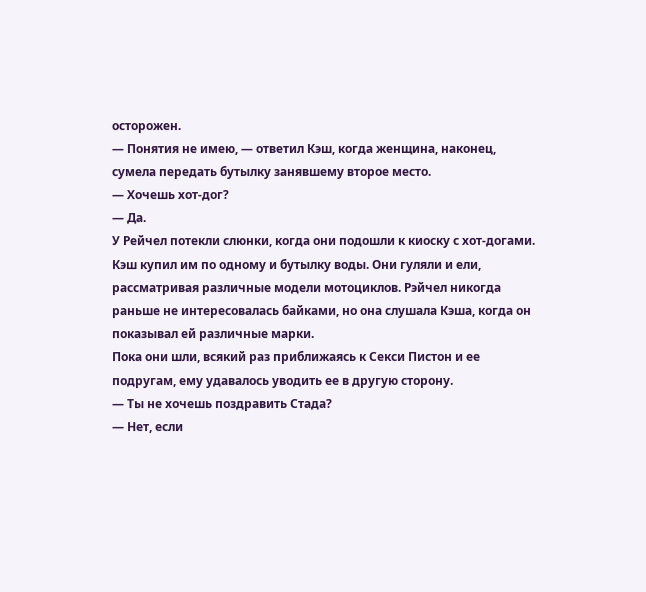осторожен.
— Понятия не имею, — ответил Кэш, когда женщина, наконец, сумела передать бутылку занявшему второе место.
— Хочешь хот-дог?
— Да.
У Рейчел потекли слюнки, когда они подошли к киоску с хот-догами.
Кэш купил им по одному и бутылку воды. Они гуляли и ели, рассматривая различные модели мотоциклов. Рэйчел никогда раньше не интересовалась байками, но она слушала Кэша, когда он показывал ей различные марки.
Пока они шли, всякий раз приближаясь к Секси Пистон и ее подругам, ему удавалось уводить ее в другую сторону.
— Ты не хочешь поздравить Стада?
— Нет, если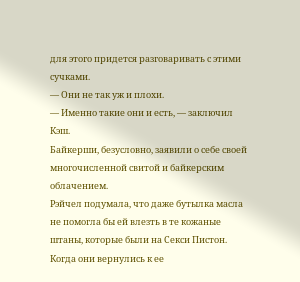для этого придется разговаривать с этими сучками.
— Они не так уж и плохи.
— Именно такие они и есть, — заключил Кэш.
Байкерши, безусловно, заявили о себе своей многочисленной свитой и байкерским облачением.
Рэйчел подумала, что даже бутылка масла не помогла бы ей влезть в те кожаные штаны, которые были на Секси Пистон.
Когда они вернулись к ее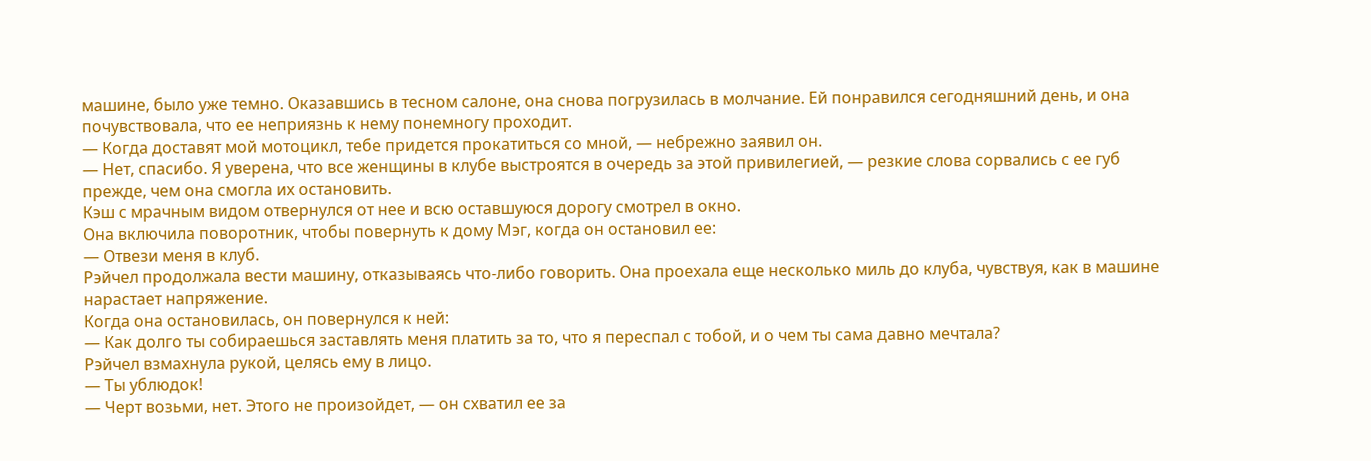машине, было уже темно. Оказавшись в тесном салоне, она снова погрузилась в молчание. Ей понравился сегодняшний день, и она почувствовала, что ее неприязнь к нему понемногу проходит.
— Когда доставят мой мотоцикл, тебе придется прокатиться со мной, — небрежно заявил он.
— Нет, спасибо. Я уверена, что все женщины в клубе выстроятся в очередь за этой привилегией, — резкие слова сорвались с ее губ прежде, чем она смогла их остановить.
Кэш с мрачным видом отвернулся от нее и всю оставшуюся дорогу смотрел в окно.
Она включила поворотник, чтобы повернуть к дому Мэг, когда он остановил ее:
— Отвези меня в клуб.
Рэйчел продолжала вести машину, отказываясь что-либо говорить. Она проехала еще несколько миль до клуба, чувствуя, как в машине нарастает напряжение.
Когда она остановилась, он повернулся к ней:
— Как долго ты собираешься заставлять меня платить за то, что я переспал с тобой, и о чем ты сама давно мечтала?
Рэйчел взмахнула рукой, целясь ему в лицо.
— Ты ублюдок!
— Черт возьми, нет. Этого не произойдет, — он схватил ее за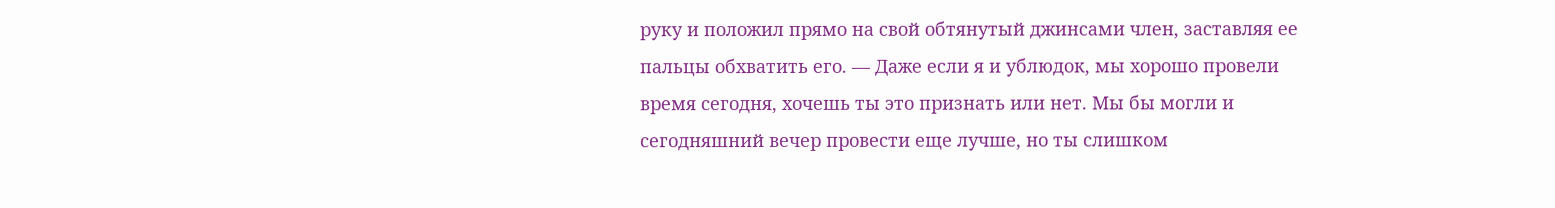руку и положил прямо на свой обтянутый джинсами член, заставляя ее пальцы обхватить его. — Даже если я и ублюдок, мы хорошо провели время сегодня, хочешь ты это признать или нет. Мы бы могли и сегодняшний вечер провести еще лучше, но ты слишком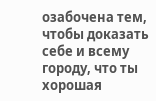озабочена тем, чтобы доказать себе и всему городу, что ты хорошая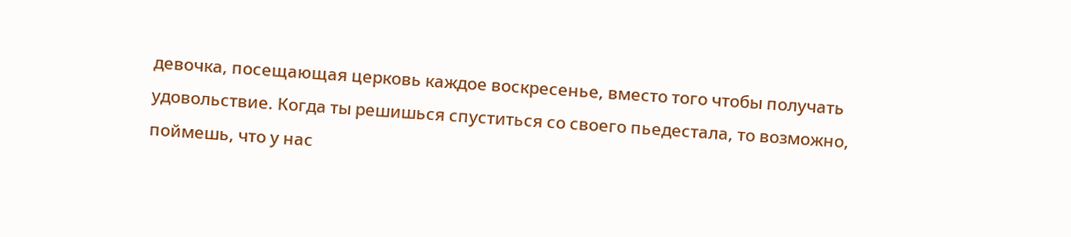девочка, посещающая церковь каждое воскресенье, вместо того чтобы получать удовольствие. Когда ты решишься спуститься со своего пьедестала, то возможно, поймешь, что у нас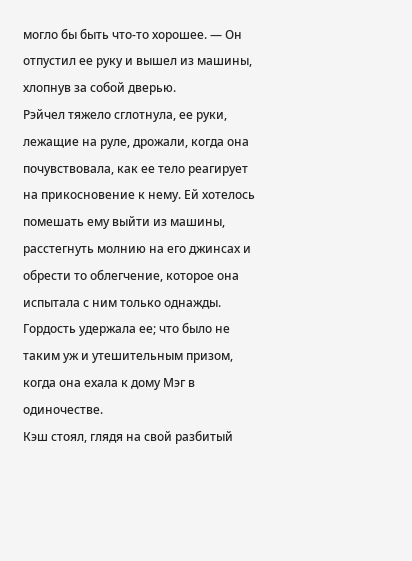могло бы быть что-то хорошее. — Он отпустил ее руку и вышел из машины, хлопнув за собой дверью.
Рэйчел тяжело сглотнула, ее руки, лежащие на руле, дрожали, когда она почувствовала, как ее тело реагирует на прикосновение к нему. Ей хотелось помешать ему выйти из машины, расстегнуть молнию на его джинсах и обрести то облегчение, которое она испытала с ним только однажды. Гордость удержала ее; что было не таким уж и утешительным призом, когда она ехала к дому Мэг в одиночестве.
Кэш стоял, глядя на свой разбитый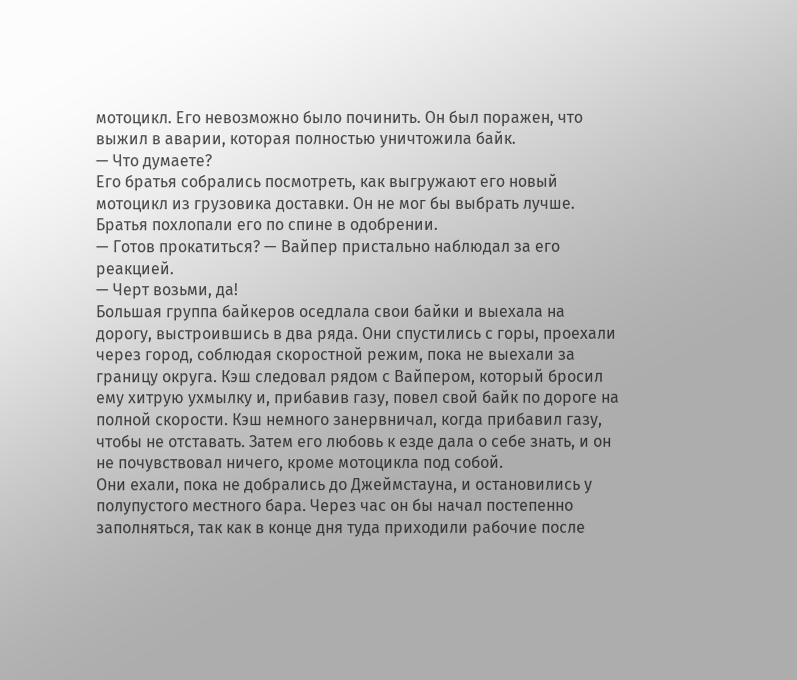мотоцикл. Его невозможно было починить. Он был поражен, что выжил в аварии, которая полностью уничтожила байк.
— Что думаете?
Его братья собрались посмотреть, как выгружают его новый мотоцикл из грузовика доставки. Он не мог бы выбрать лучше.
Братья похлопали его по спине в одобрении.
— Готов прокатиться? — Вайпер пристально наблюдал за его реакцией.
— Черт возьми, да!
Большая группа байкеров оседлала свои байки и выехала на дорогу, выстроившись в два ряда. Они спустились с горы, проехали через город, соблюдая скоростной режим, пока не выехали за границу округа. Кэш следовал рядом с Вайпером, который бросил ему хитрую ухмылку и, прибавив газу, повел свой байк по дороге на полной скорости. Кэш немного занервничал, когда прибавил газу, чтобы не отставать. Затем его любовь к езде дала о себе знать, и он не почувствовал ничего, кроме мотоцикла под собой.
Они ехали, пока не добрались до Джеймстауна, и остановились у полупустого местного бара. Через час он бы начал постепенно заполняться, так как в конце дня туда приходили рабочие после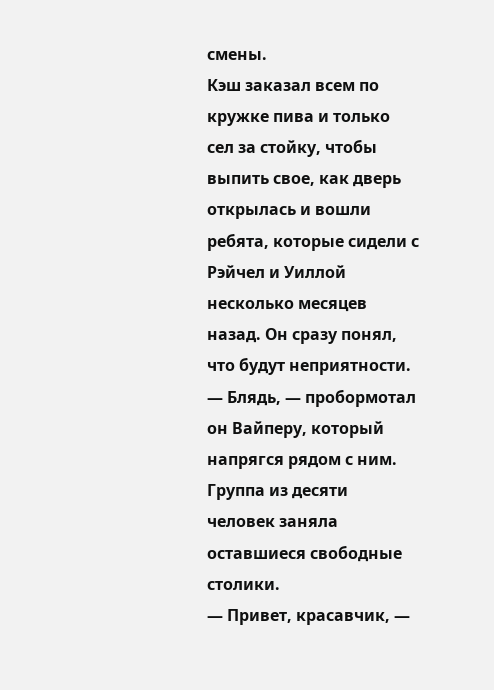смены.
Кэш заказал всем по кружке пива и только сел за стойку, чтобы выпить свое, как дверь открылась и вошли ребята, которые сидели с Рэйчел и Уиллой несколько месяцев назад. Он сразу понял, что будут неприятности.
— Блядь, — пробормотал он Вайперу, который напрягся рядом с ним.
Группа из десяти человек заняла оставшиеся свободные столики.
— Привет, красавчик, —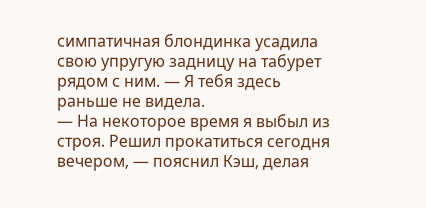симпатичная блондинка усадила свою упругую задницу на табурет рядом с ним. — Я тебя здесь раньше не видела.
— На некоторое время я выбыл из строя. Решил прокатиться сегодня вечером, — пояснил Кэш, делая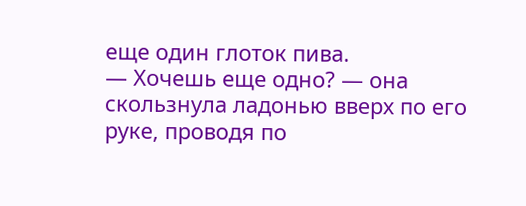еще один глоток пива.
— Хочешь еще одно? — она скользнула ладонью вверх по его руке, проводя по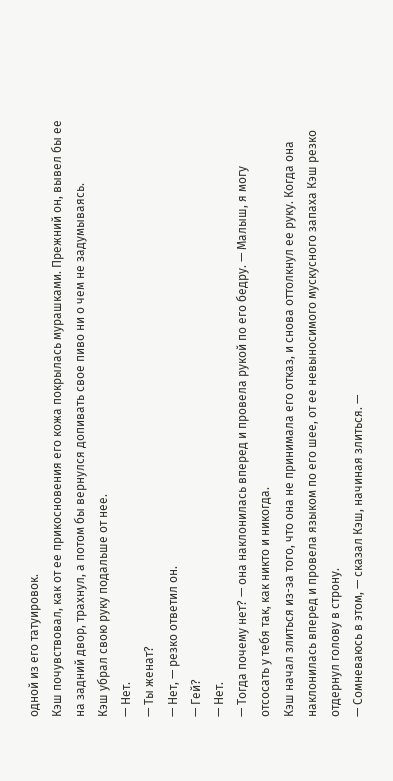одной из его татуировок.
Кэш почувствовал, как от ее прикосновения его кожа покрылась мурашками. Прежний он, вывел бы ее на задний двор, трахнул, а потом бы вернулся допивать свое пиво ни о чем не задумываясь.
Кэш убрал свою руку подальше от нее.
— Нет.
— Ты женат?
— Нет, — резко ответил он.
— Гей?
— Нет.
— Тогда почему нет? — она наклонилась вперед и провела рукой по его бедру. — Малыш, я могу отсосать у тебя так, как никто и никогда.
Кэш начал злиться из-за того, что она не принимала его отказ, и снова оттолкнул ее руку. Когда она наклонилась вперед и провела языком по его шее, от ее невыносимого мускусного запаха Кэш резко отдернул голову в строну.
— Сомневаюсь в этом, — сказал Кэш, начиная злиться. —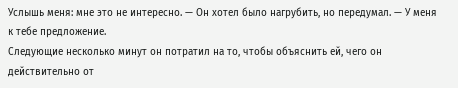Услышь меня: мне это не интересно. — Он хотел было нагрубить, но передумал. — У меня к тебе предложение.
Следующие несколько минут он потратил на то, чтобы объяснить ей, чего он действительно от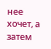нее хочет, а затем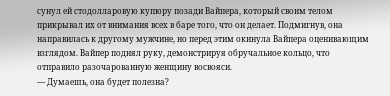сунул ей стодолларовую купюру позади Вайпера, который своим телом прикрывал их от внимания всех в баре того, что он делает. Подмигнув, она направилась к другому мужчине, но перед этим окинула Вайпера оценивающим взглядом. Вайпер поднял руку, демонстрируя обручальное кольцо, что отправило разочарованную женщину восвояси.
— Думаешь, она будет полезна?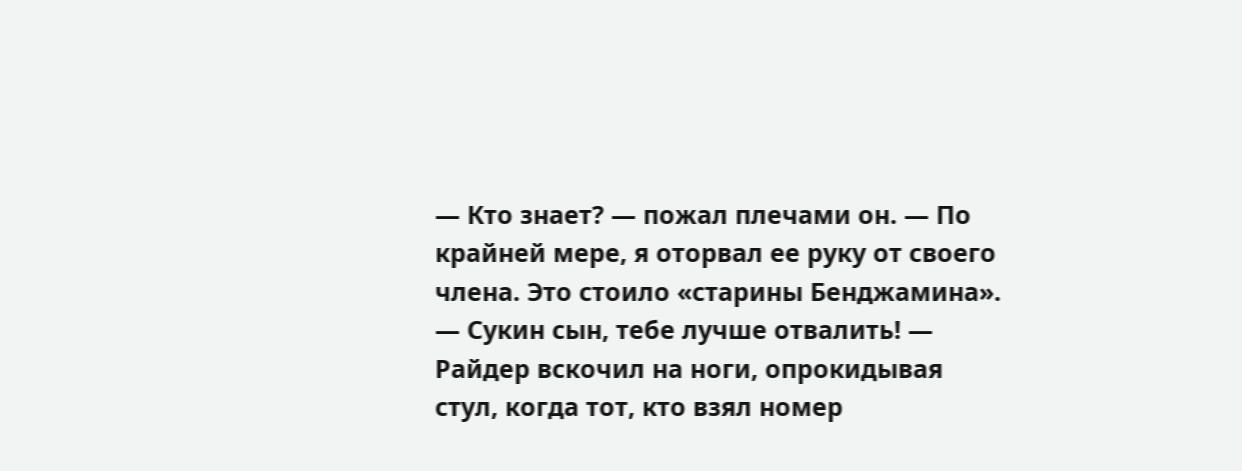— Кто знает? — пожал плечами он. — По крайней мере, я оторвал ее руку от своего члена. Это стоило «старины Бенджамина».
— Сукин сын, тебе лучше отвалить! — Райдер вскочил на ноги, опрокидывая стул, когда тот, кто взял номер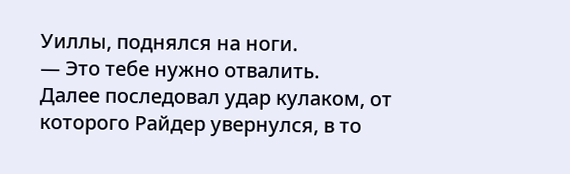Уиллы, поднялся на ноги.
— Это тебе нужно отвалить.
Далее последовал удар кулаком, от которого Райдер увернулся, в то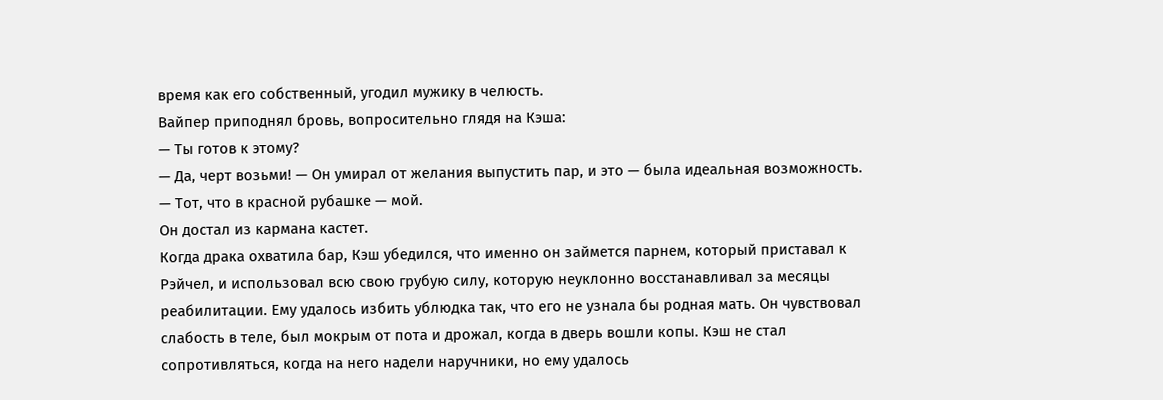время как его собственный, угодил мужику в челюсть.
Вайпер приподнял бровь, вопросительно глядя на Кэша:
— Ты готов к этому?
— Да, черт возьми! — Он умирал от желания выпустить пар, и это — была идеальная возможность. — Тот, что в красной рубашке — мой.
Он достал из кармана кастет.
Когда драка охватила бар, Кэш убедился, что именно он займется парнем, который приставал к Рэйчел, и использовал всю свою грубую силу, которую неуклонно восстанавливал за месяцы реабилитации. Ему удалось избить ублюдка так, что его не узнала бы родная мать. Он чувствовал слабость в теле, был мокрым от пота и дрожал, когда в дверь вошли копы. Кэш не стал сопротивляться, когда на него надели наручники, но ему удалось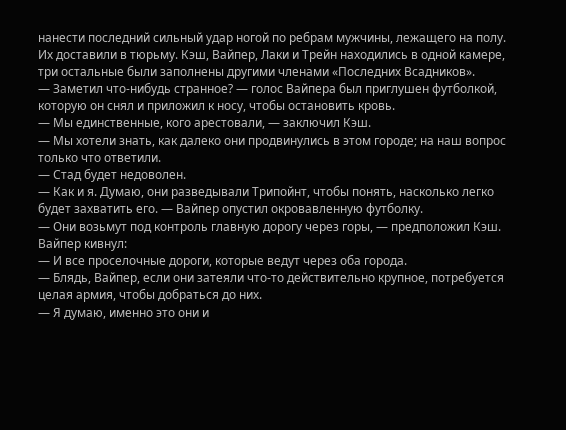нанести последний сильный удар ногой по ребрам мужчины, лежащего на полу.
Их доставили в тюрьму. Кэш, Вайпер, Лаки и Трейн находились в одной камере, три остальные были заполнены другими членами «Последних Всадников».
— Заметил что-нибудь странное? — голос Вайпера был приглушен футболкой, которую он снял и приложил к носу, чтобы остановить кровь.
— Мы единственные, кого арестовали, — заключил Кэш.
— Мы хотели знать, как далеко они продвинулись в этом городе; на наш вопрос только что ответили.
— Стад будет недоволен.
— Как и я. Думаю, они разведывали Трипойнт, чтобы понять, насколько легко будет захватить его. — Вайпер опустил окровавленную футболку.
— Они возьмут под контроль главную дорогу через горы, — предположил Кэш.
Вайпер кивнул:
— И все проселочные дороги, которые ведут через оба города.
— Блядь, Вайпер, если они затеяли что-то действительно крупное, потребуется целая армия, чтобы добраться до них.
— Я думаю, именно это они и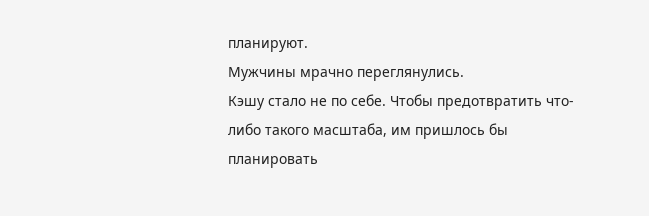планируют.
Мужчины мрачно переглянулись.
Кэшу стало не по себе. Чтобы предотвратить что-либо такого масштаба, им пришлось бы планировать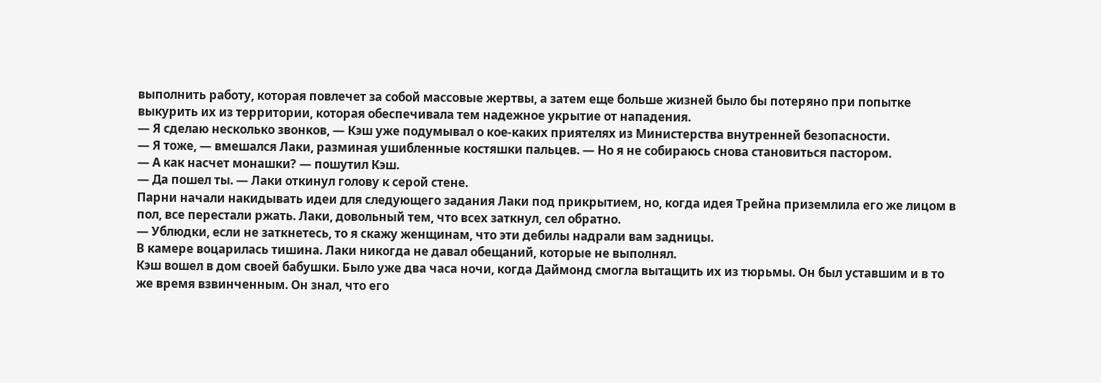выполнить работу, которая повлечет за собой массовые жертвы, а затем еще больше жизней было бы потеряно при попытке выкурить их из территории, которая обеспечивала тем надежное укрытие от нападения.
— Я сделаю несколько звонков, — Кэш уже подумывал о кое-каких приятелях из Министерства внутренней безопасности.
— Я тоже, — вмешался Лаки, разминая ушибленные костяшки пальцев. — Но я не собираюсь снова становиться пастором.
— А как насчет монашки? — пошутил Кэш.
— Да пошел ты. — Лаки откинул голову к серой стене.
Парни начали накидывать идеи для следующего задания Лаки под прикрытием, но, когда идея Трейна приземлила его же лицом в пол, все перестали ржать. Лаки, довольный тем, что всех заткнул, сел обратно.
— Ублюдки, если не заткнетесь, то я скажу женщинам, что эти дебилы надрали вам задницы.
В камере воцарилась тишина. Лаки никогда не давал обещаний, которые не выполнял.
Кэш вошел в дом своей бабушки. Было уже два часа ночи, когда Даймонд смогла вытащить их из тюрьмы. Он был уставшим и в то же время взвинченным. Он знал, что его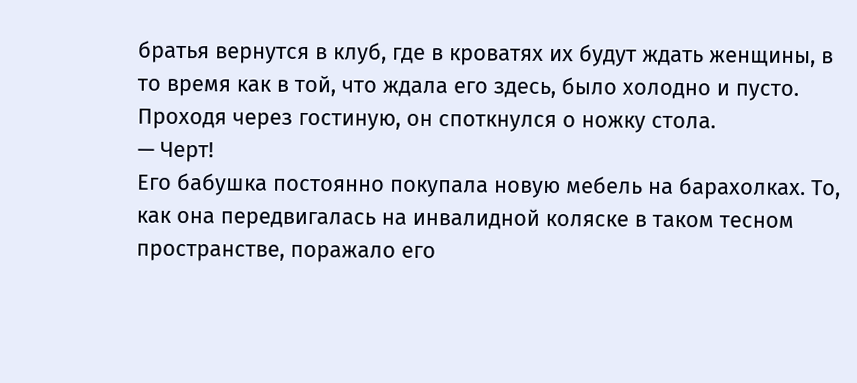братья вернутся в клуб, где в кроватях их будут ждать женщины, в то время как в той, что ждала его здесь, было холодно и пусто.
Проходя через гостиную, он споткнулся о ножку стола.
— Черт!
Его бабушка постоянно покупала новую мебель на барахолках. То, как она передвигалась на инвалидной коляске в таком тесном пространстве, поражало его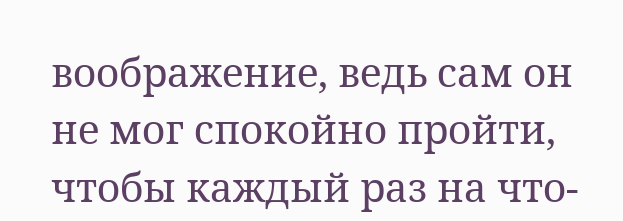воображение, ведь сам он не мог спокойно пройти, чтобы каждый раз на что-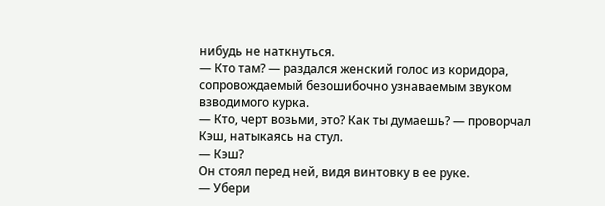нибудь не наткнуться.
— Кто там? — раздался женский голос из коридора, сопровождаемый безошибочно узнаваемым звуком взводимого курка.
— Кто, черт возьми, это? Как ты думаешь? — проворчал Кэш, натыкаясь на стул.
— Кэш?
Он стоял перед ней, видя винтовку в ее руке.
— Убери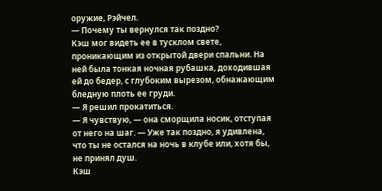оружие, Рэйчел.
— Почему ты вернулся так поздно?
Кэш мог видеть ее в тусклом свете, проникающим из открытой двери спальни. На ней была тонкая ночная рубашка, доходившая ей до бедер, с глубоким вырезом, обнажающим бледную плоть ее груди.
— Я решил прокатиться.
— Я чувствую, — она сморщила носик, отступая от него на шаг. — Уже так поздно, я удивлена, что ты не остался на ночь в клубе или, хотя бы, не принял душ.
Кэш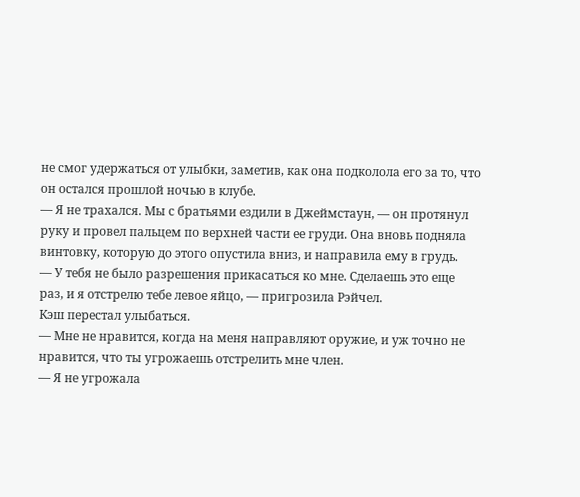не смог удержаться от улыбки, заметив, как она подколола его за то, что он остался прошлой ночью в клубе.
— Я не трахался. Мы с братьями ездили в Джеймстаун, — он протянул руку и провел пальцем по верхней части ее груди. Она вновь подняла винтовку, которую до этого опустила вниз, и направила ему в грудь.
— У тебя не было разрешения прикасаться ко мне. Сделаешь это еще раз, и я отстрелю тебе левое яйцо, — пригрозила Рэйчел.
Кэш перестал улыбаться.
— Мне не нравится, когда на меня направляют оружие, и уж точно не нравится, что ты угрожаешь отстрелить мне член.
— Я не угрожала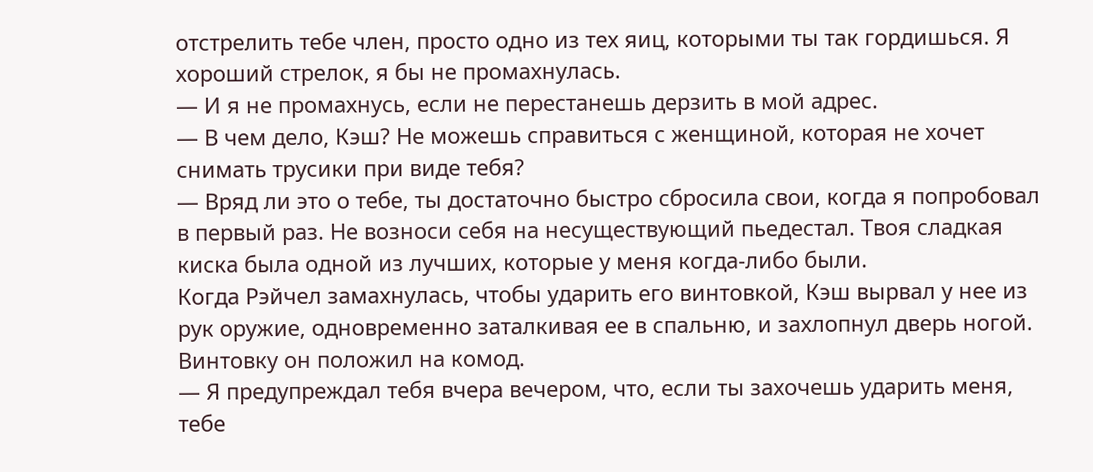отстрелить тебе член, просто одно из тех яиц, которыми ты так гордишься. Я хороший стрелок, я бы не промахнулась.
— И я не промахнусь, если не перестанешь дерзить в мой адрес.
— В чем дело, Кэш? Не можешь справиться с женщиной, которая не хочет снимать трусики при виде тебя?
— Вряд ли это о тебе, ты достаточно быстро сбросила свои, когда я попробовал в первый раз. Не возноси себя на несуществующий пьедестал. Твоя сладкая киска была одной из лучших, которые у меня когда-либо были.
Когда Рэйчел замахнулась, чтобы ударить его винтовкой, Кэш вырвал у нее из рук оружие, одновременно заталкивая ее в спальню, и захлопнул дверь ногой. Винтовку он положил на комод.
— Я предупреждал тебя вчера вечером, что, если ты захочешь ударить меня, тебе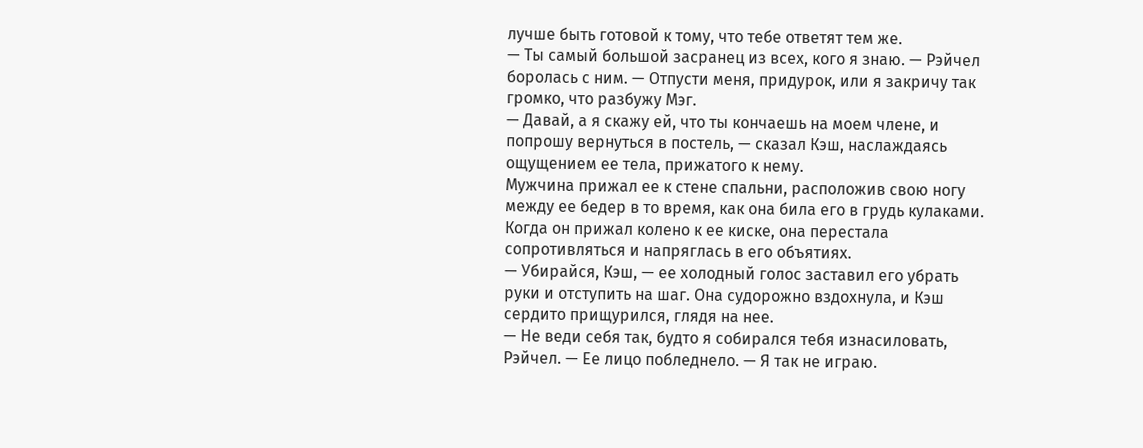лучше быть готовой к тому, что тебе ответят тем же.
— Ты самый большой засранец из всех, кого я знаю. — Рэйчел боролась с ним. — Отпусти меня, придурок, или я закричу так громко, что разбужу Мэг.
— Давай, а я скажу ей, что ты кончаешь на моем члене, и попрошу вернуться в постель, — сказал Кэш, наслаждаясь ощущением ее тела, прижатого к нему.
Мужчина прижал ее к стене спальни, расположив свою ногу между ее бедер в то время, как она била его в грудь кулаками. Когда он прижал колено к ее киске, она перестала сопротивляться и напряглась в его объятиях.
— Убирайся, Кэш, — ее холодный голос заставил его убрать руки и отступить на шаг. Она судорожно вздохнула, и Кэш сердито прищурился, глядя на нее.
— Не веди себя так, будто я собирался тебя изнасиловать, Рэйчел. — Ее лицо побледнело. — Я так не играю.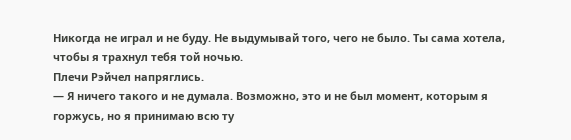Никогда не играл и не буду. Не выдумывай того, чего не было. Ты сама хотела, чтобы я трахнул тебя той ночью.
Плечи Рэйчел напряглись.
— Я ничего такого и не думала. Возможно, это и не был момент, которым я горжусь, но я принимаю всю ту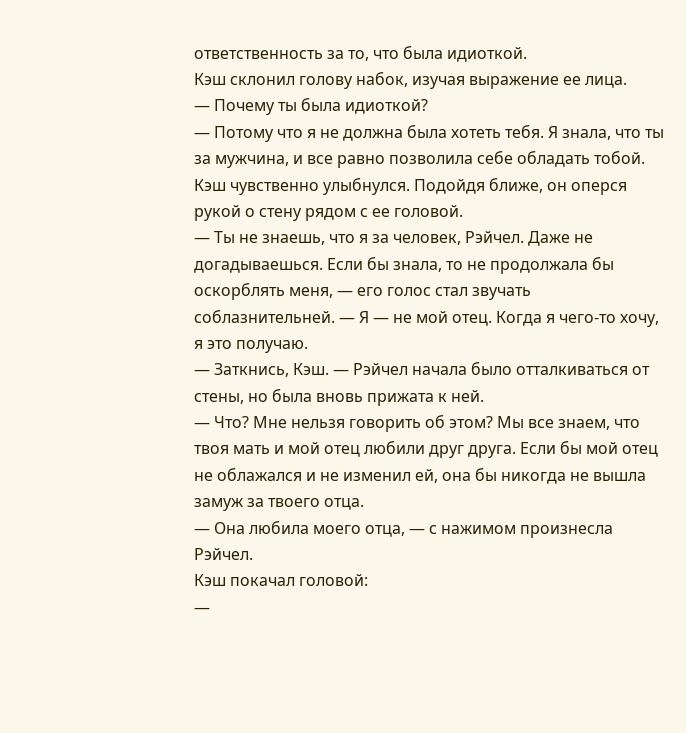ответственность за то, что была идиоткой.
Кэш склонил голову набок, изучая выражение ее лица.
— Почему ты была идиоткой?
— Потому что я не должна была хотеть тебя. Я знала, что ты за мужчина, и все равно позволила себе обладать тобой.
Кэш чувственно улыбнулся. Подойдя ближе, он оперся рукой о стену рядом с ее головой.
— Ты не знаешь, что я за человек, Рэйчел. Даже не догадываешься. Если бы знала, то не продолжала бы оскорблять меня, — его голос стал звучать соблазнительней. — Я — не мой отец. Когда я чего-то хочу, я это получаю.
— Заткнись, Кэш. — Рэйчел начала было отталкиваться от стены, но была вновь прижата к ней.
— Что? Мне нельзя говорить об этом? Мы все знаем, что твоя мать и мой отец любили друг друга. Если бы мой отец не облажался и не изменил ей, она бы никогда не вышла замуж за твоего отца.
— Она любила моего отца, — с нажимом произнесла Рэйчел.
Кэш покачал головой:
—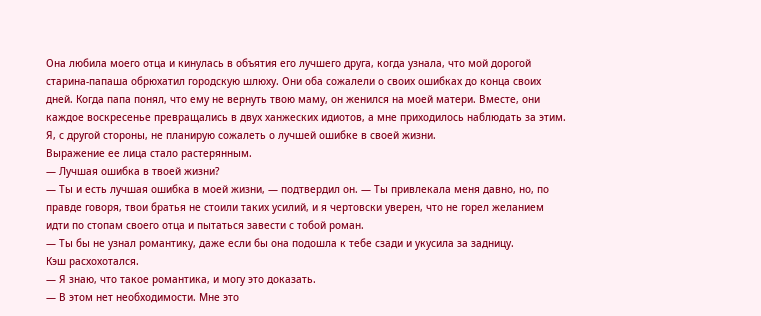Она любила моего отца и кинулась в объятия его лучшего друга, когда узнала, что мой дорогой старина-папаша обрюхатил городскую шлюху. Они оба сожалели о своих ошибках до конца своих дней. Когда папа понял, что ему не вернуть твою маму, он женился на моей матери. Вместе, они каждое воскресенье превращались в двух ханжеских идиотов, а мне приходилось наблюдать за этим. Я, с другой стороны, не планирую сожалеть о лучшей ошибке в своей жизни.
Выражение ее лица стало растерянным.
— Лучшая ошибка в твоей жизни?
— Ты и есть лучшая ошибка в моей жизни, — подтвердил он. — Ты привлекала меня давно, но, по правде говоря, твои братья не стоили таких усилий, и я чертовски уверен, что не горел желанием идти по стопам своего отца и пытаться завести с тобой роман.
— Ты бы не узнал романтику, даже если бы она подошла к тебе сзади и укусила за задницу.
Кэш расхохотался.
— Я знаю, что такое романтика, и могу это доказать.
— В этом нет необходимости. Мне это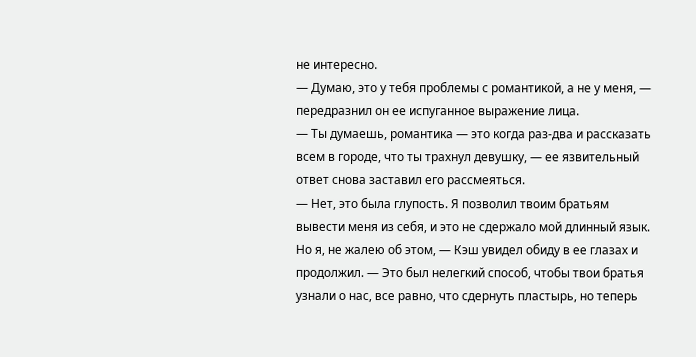не интересно.
— Думаю, это у тебя проблемы с романтикой, а не у меня, — передразнил он ее испуганное выражение лица.
— Ты думаешь, романтика — это когда раз-два и рассказать всем в городе, что ты трахнул девушку, — ее язвительный ответ снова заставил его рассмеяться.
— Нет, это была глупость. Я позволил твоим братьям вывести меня из себя, и это не сдержало мой длинный язык. Но я, не жалею об этом, — Кэш увидел обиду в ее глазах и продолжил. — Это был нелегкий способ, чтобы твои братья узнали о нас, все равно, что сдернуть пластырь, но теперь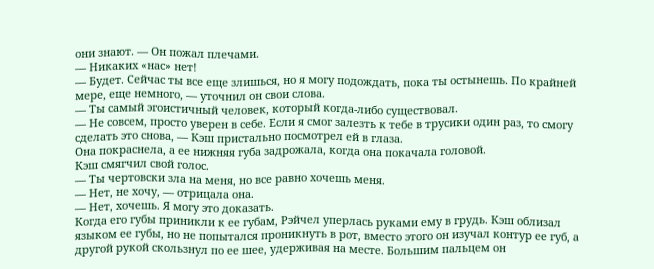они знают. — Он пожал плечами.
— Никаких «нас» нет!
— Будет. Сейчас ты все еще злишься, но я могу подождать, пока ты остынешь. По крайней мере, еще немного, — уточнил он свои слова.
— Ты самый эгоистичный человек, который когда-либо существовал.
— Не совсем, просто уверен в себе. Если я смог залезть к тебе в трусики один раз, то смогу сделать это снова, — Кэш пристально посмотрел ей в глаза.
Она покраснела, а ее нижняя губа задрожала, когда она покачала головой.
Кэш смягчил свой голос.
— Ты чертовски зла на меня, но все равно хочешь меня.
— Нет, не хочу, — отрицала она.
— Нет, хочешь. Я могу это доказать.
Когда его губы приникли к ее губам, Рэйчел уперлась руками ему в грудь. Кэш облизал языком ее губы, но не попытался проникнуть в рот, вместо этого он изучал контур ее губ, а другой рукой скользнул по ее шее, удерживая на месте. Большим пальцем он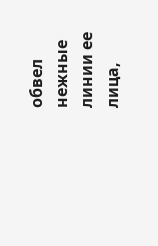обвел нежные линии ее лица,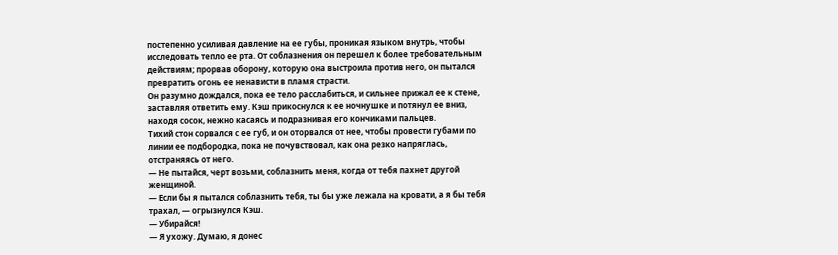постепенно усиливая давление на ее губы, проникая языком внутрь, чтобы исследовать тепло ее рта. От соблазнения он перешел к более требовательным действиям; прорвав оборону, которую она выстроила против него, он пытался превратить огонь ее ненависти в пламя страсти.
Он разумно дождался, пока ее тело расслабиться, и сильнее прижал ее к стене, заставляя ответить ему. Кэш прикоснулся к ее ночнушке и потянул ее вниз, находя сосок, нежно касаясь и подразнивая его кончиками пальцев.
Тихий стон сорвался с ее губ, и он оторвался от нее, чтобы провести губами по линии ее подбородка, пока не почувствовал, как она резко напряглась, отстраняясь от него.
— Не пытайся, черт возьми, соблазнить меня, когда от тебя пахнет другой женщиной.
— Если бы я пытался соблазнить тебя, ты бы уже лежала на кровати, а я бы тебя трахал, — огрызнулся Кэш.
— Убирайся!
— Я ухожу. Думаю, я донес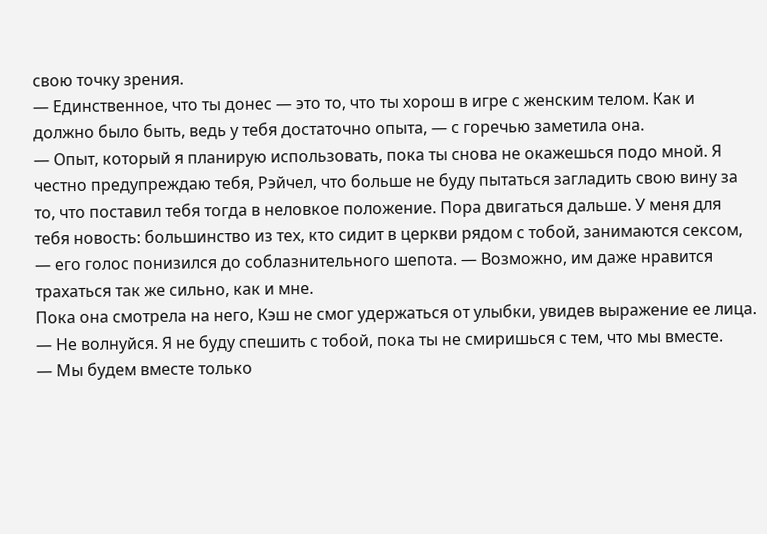свою точку зрения.
— Единственное, что ты донес — это то, что ты хорош в игре с женским телом. Как и должно было быть, ведь у тебя достаточно опыта, — с горечью заметила она.
— Опыт, который я планирую использовать, пока ты снова не окажешься подо мной. Я честно предупреждаю тебя, Рэйчел, что больше не буду пытаться загладить свою вину за то, что поставил тебя тогда в неловкое положение. Пора двигаться дальше. У меня для тебя новость: большинство из тех, кто сидит в церкви рядом с тобой, занимаются сексом, — его голос понизился до соблазнительного шепота. — Возможно, им даже нравится трахаться так же сильно, как и мне.
Пока она смотрела на него, Кэш не смог удержаться от улыбки, увидев выражение ее лица.
— Не волнуйся. Я не буду спешить с тобой, пока ты не смиришься с тем, что мы вместе.
— Мы будем вместе только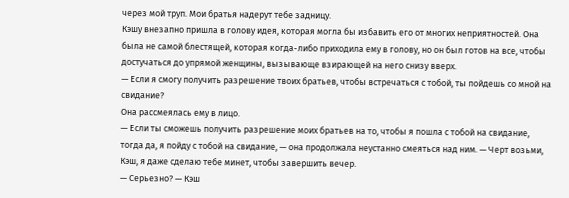через мой труп. Мои братья надерут тебе задницу.
Кэшу внезапно пришла в голову идея, которая могла бы избавить его от многих неприятностей. Она была не самой блестящей, которая когда-либо приходила ему в голову, но он был готов на все, чтобы достучаться до упрямой женщины, вызывающе взирающей на него снизу вверх.
— Если я смогу получить разрешение твоих братьев, чтобы встречаться с тобой, ты пойдешь со мной на свидание?
Она рассмеялась ему в лицо.
— Если ты сможешь получить разрешение моих братьев на то, чтобы я пошла с тобой на свидание, тогда да, я пойду с тобой на свидание, — она продолжала неустанно смеяться над ним. — Черт возьми, Кэш, я даже сделаю тебе минет, чтобы завершить вечер.
— Серьезно? — Кэш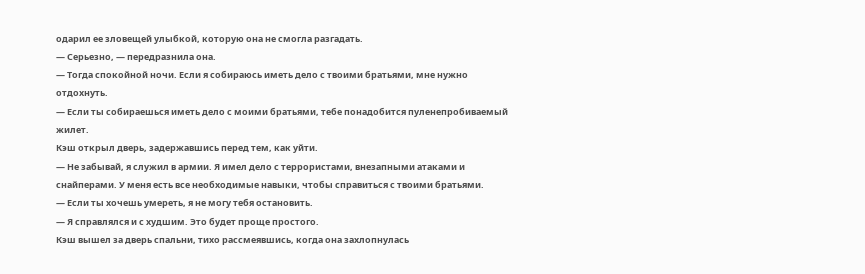одарил ее зловещей улыбкой, которую она не смогла разгадать.
— Серьезно, — передразнила она.
— Тогда спокойной ночи. Если я собираюсь иметь дело с твоими братьями, мне нужно отдохнуть.
— Если ты собираешься иметь дело с моими братьями, тебе понадобится пуленепробиваемый жилет.
Кэш открыл дверь, задержавшись перед тем, как уйти.
— Не забывай, я служил в армии. Я имел дело с террористами, внезапными атаками и снайперами. У меня есть все необходимые навыки, чтобы справиться с твоими братьями.
— Если ты хочешь умереть, я не могу тебя остановить.
— Я справлялся и с худшим. Это будет проще простого.
Кэш вышел за дверь спальни, тихо рассмеявшись, когда она захлопнулась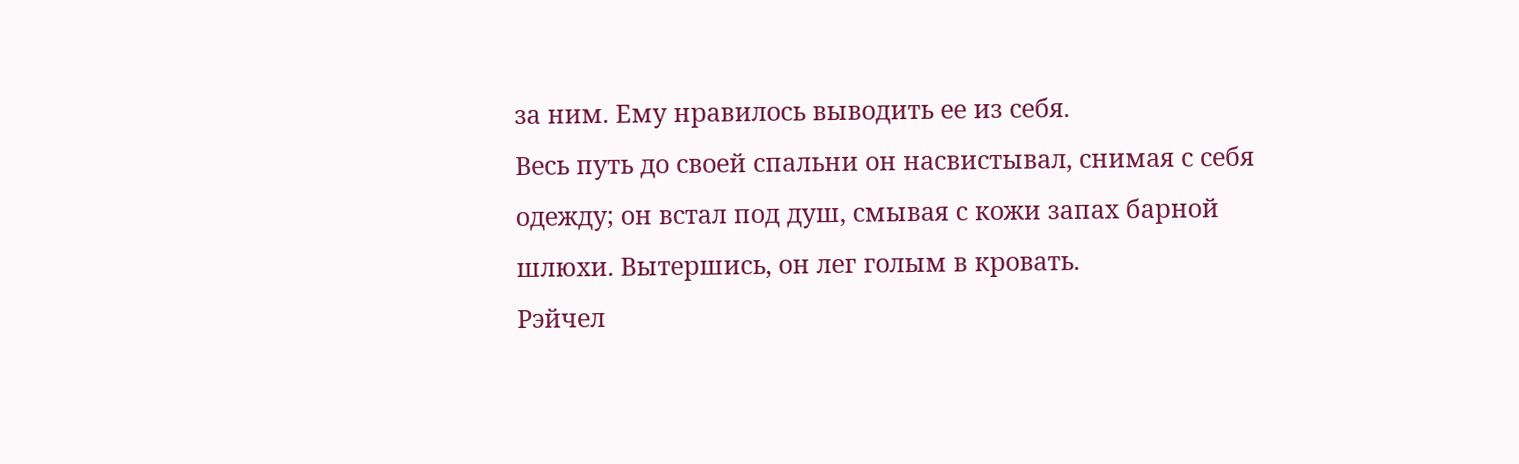за ним. Ему нравилось выводить ее из себя.
Весь путь до своей спальни он насвистывал, снимая с себя одежду; он встал под душ, смывая с кожи запах барной шлюхи. Вытершись, он лег голым в кровать.
Рэйчел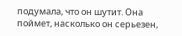подумала, что он шутит. Она поймет, насколько он серьезен,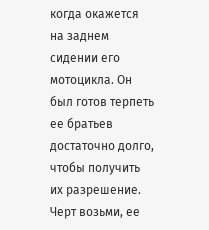когда окажется на заднем сидении его мотоцикла. Он был готов терпеть ее братьев достаточно долго, чтобы получить их разрешение. Черт возьми, ее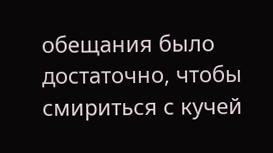обещания было достаточно, чтобы смириться с кучей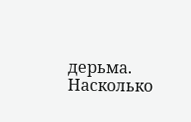дерьма. Насколько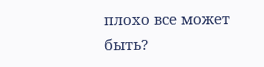плохо все может быть?